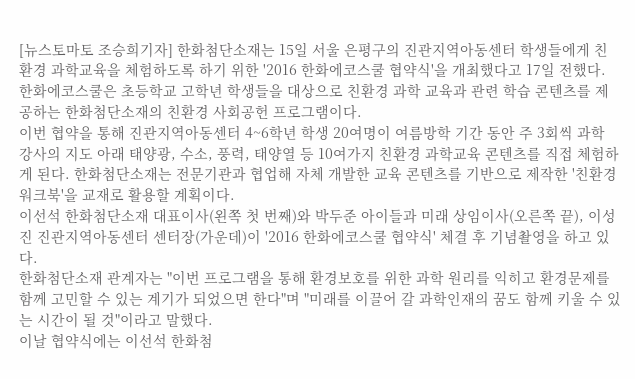[뉴스토마토 조승희기자] 한화첨단소재는 15일 서울 은평구의 진관지역아동센터 학생들에게 친환경 과학교육을 체험하도록 하기 위한 '2016 한화에코스쿨 협약식'을 개최했다고 17일 전했다. 한화에코스쿨은 초등학교 고학년 학생들을 대상으로 친환경 과학 교육과 관련 학습 콘텐츠를 제공하는 한화첨단소재의 친환경 사회공헌 프로그램이다.
이번 협약을 통해 진관지역아동센터 4~6학년 학생 20여명이 여름방학 기간 동안 주 3회씩 과학 강사의 지도 아래 태양광, 수소, 풍력, 태양열 등 10여가지 친환경 과학교육 콘텐츠를 직접 체험하게 된다. 한화첨단소재는 전문기관과 협업해 자체 개발한 교육 콘텐츠를 기반으로 제작한 '친환경 워크북'을 교재로 활용할 계획이다.
이선석 한화첨단소재 대표이사(왼쪽 첫 번째)와 박두준 아이들과 미래 상임이사(오른쪽 끝), 이성진 진관지역아동센터 센터장(가운데)이 '2016 한화에코스쿨 협약식' 체결 후 기념촬영을 하고 있다.
한화첨단소재 관계자는 "이번 프로그램을 통해 환경보호를 위한 과학 원리를 익히고 환경문제를 함께 고민할 수 있는 계기가 되었으면 한다"며 "미래를 이끌어 갈 과학인재의 꿈도 함께 키울 수 있는 시간이 될 것"이라고 말했다.
이날 협약식에는 이선석 한화첨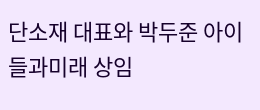단소재 대표와 박두준 아이들과미래 상임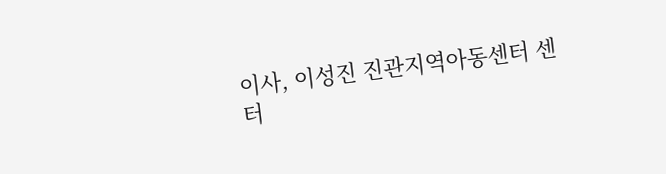이사, 이성진 진관지역아동센터 센터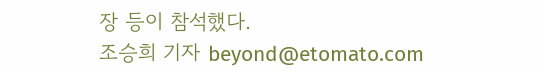장 등이 참석했다.
조승희 기자 beyond@etomato.com